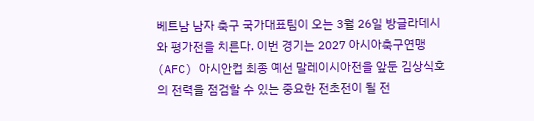베트남 남자 축구 국가대표팀이 오는 3월 26일 방글라데시와 평가전을 치른다. 이번 경기는 2027 아시아축구연맹(AFC) 아시안컵 최종 예선 말레이시아전을 앞둔 김상식호의 전력을 점검할 수 있는 중요한 전초전이 될 전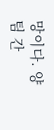망이다. 양 팀 간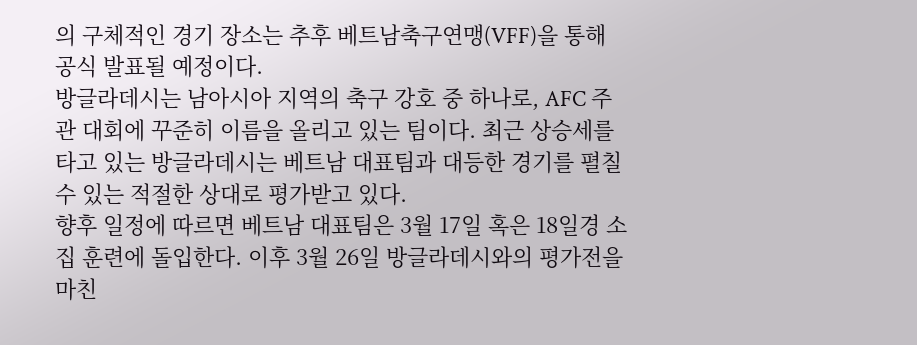의 구체적인 경기 장소는 추후 베트남축구연맹(VFF)을 통해 공식 발표될 예정이다.
방글라데시는 남아시아 지역의 축구 강호 중 하나로, AFC 주관 대회에 꾸준히 이름을 올리고 있는 팀이다. 최근 상승세를 타고 있는 방글라데시는 베트남 대표팀과 대등한 경기를 펼칠 수 있는 적절한 상대로 평가받고 있다.
향후 일정에 따르면 베트남 대표팀은 3월 17일 혹은 18일경 소집 훈련에 돌입한다. 이후 3월 26일 방글라데시와의 평가전을 마친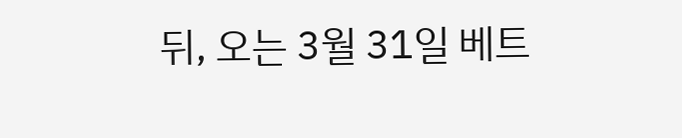뒤, 오는 3월 31일 베트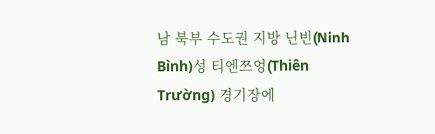남 북부 수도권 지방 닌빈(Ninh Bình)성 티엔쯔엉(Thiên Trường) 경기장에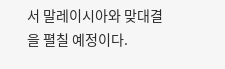서 말레이시아와 맞대결을 펼칠 예정이다.